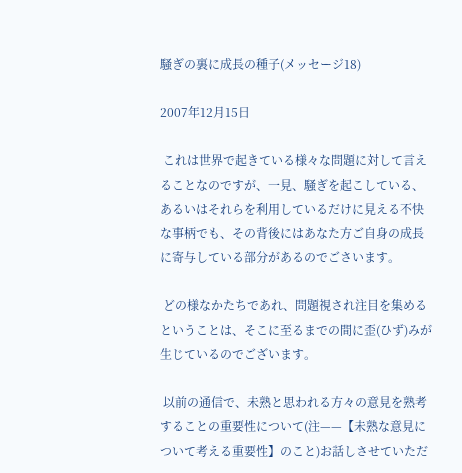騒ぎの裏に成長の種子(メッセージ18)

2007年12月15日

 これは世界で起きている様々な問題に対して言えることなのですが、一見、騒ぎを起こしている、あるいはそれらを利用しているだけに見える不快な事柄でも、その背後にはあなた方ご自身の成長に寄与している部分があるのでごさいます。

 どの様なかたちであれ、問題視され注目を集めるということは、そこに至るまでの間に歪(ひず)みが生じているのでございます。

 以前の通信で、未熟と思われる方々の意見を熟考することの重要性について(注——【未熟な意見について考える重要性】のこと)お話しさせていただ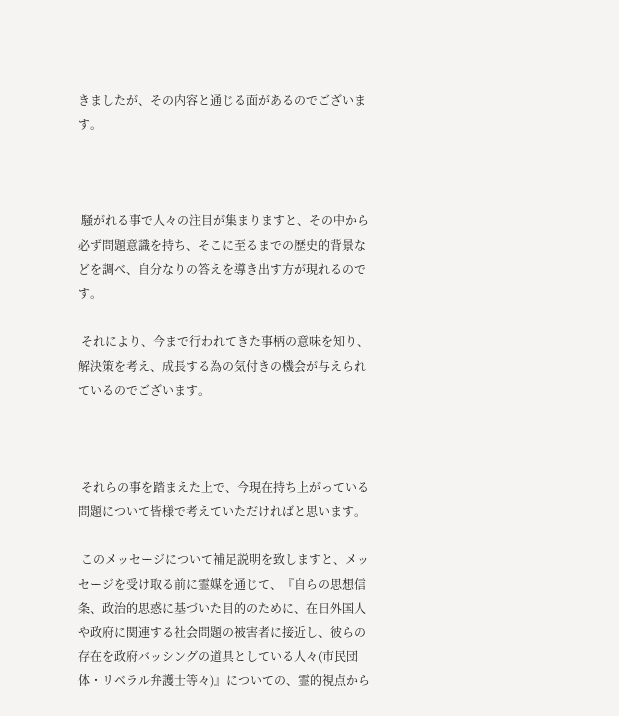きましたが、その内容と通じる面があるのでございます。



 騒がれる事で人々の注目が集まりますと、その中から必ず問題意識を持ち、そこに至るまでの歴史的背景などを調べ、自分なりの答えを導き出す方が現れるのです。

 それにより、今まで行われてきた事柄の意味を知り、解決策を考え、成長する為の気付きの機会が与えられているのでございます。



 それらの事を踏まえた上で、今現在持ち上がっている問題について皆様で考えていただければと思います。

 このメッセージについて補足説明を致しますと、メッセージを受け取る前に霊媒を通じて、『自らの思想信条、政治的思惑に基づいた目的のために、在日外国人や政府に関連する社会問題の被害者に接近し、彼らの存在を政府バッシングの道具としている人々(市民団体・リベラル弁護士等々)』についての、霊的視点から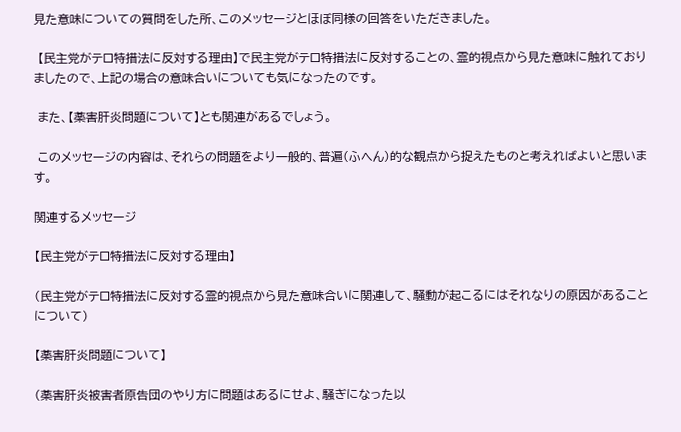見た意味についての質問をした所、このメッセージとほぼ同様の回答をいただきました。

 【民主党がテロ特措法に反対する理由】で民主党がテロ特措法に反対することの、霊的視点から見た意味に触れておりましたので、上記の場合の意味合いについても気になったのです。

 また、【薬害肝炎問題について】とも関連があるでしょう。

 このメッセージの内容は、それらの問題をより一般的、普遍(ふへん)的な観点から捉えたものと考えればよいと思います。

関連するメッセージ

【民主党がテロ特措法に反対する理由】

(民主党がテロ特措法に反対する霊的視点から見た意味合いに関連して、騒動が起こるにはそれなりの原因があることについて)

【薬害肝炎問題について】

(薬害肝炎被害者原告団のやり方に問題はあるにせよ、騒ぎになった以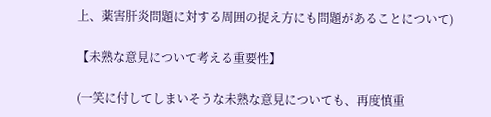上、薬害肝炎問題に対する周囲の捉え方にも問題があることについて)

【未熟な意見について考える重要性】

(一笑に付してしまいそうな未熟な意見についても、再度慎重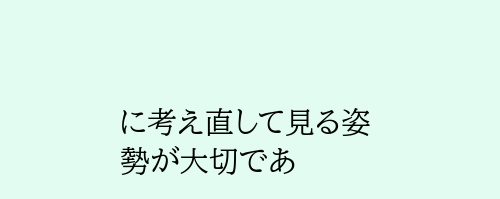に考え直して見る姿勢が大切であ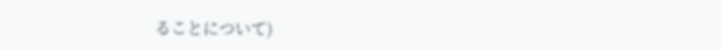ることについて)